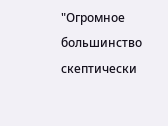"Огромное большинство скептически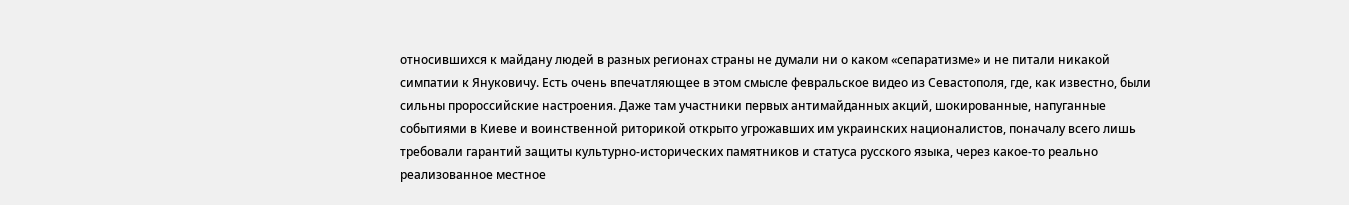относившихся к майдану людей в разных регионах страны не думали ни о каком «сепаратизме» и не питали никакой симпатии к Януковичу. Есть очень впечатляющее в этом смысле февральское видео из Севастополя, где, как известно, были сильны пророссийские настроения. Даже там участники первых антимайданных акций, шокированные, напуганные событиями в Киеве и воинственной риторикой открыто угрожавших им украинских националистов, поначалу всего лишь требовали гарантий защиты культурно-исторических памятников и статуса русского языка, через какое-то реально реализованное местное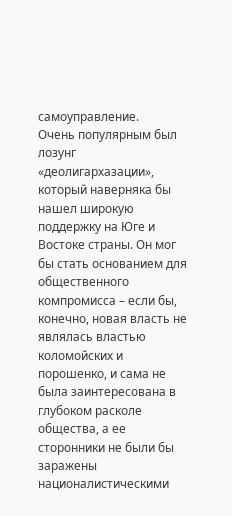самоуправление.
Очень популярным был лозунг «деолигархазации», который наверняка бы нашел широкую поддержку на Юге и Востоке страны. Он мог бы стать основанием для общественного компромисса – если бы, конечно, новая власть не являлась властью коломойских и порошенко, и сама не была заинтересована в глубоком расколе общества, а ее сторонники не были бы заражены националистическими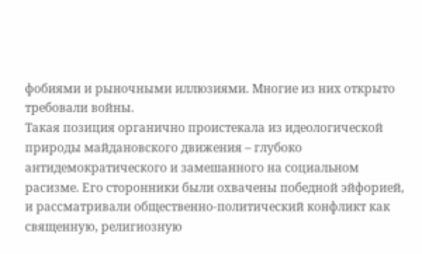фобиями и рыночными иллюзиями. Многие из них открыто требовали войны.
Такая позиция органично проистекала из идеологической природы майдановского движения – глубоко антидемократического и замешанного на социальном расизме. Его сторонники были охвачены победной эйфорией, и рассматривали общественно-политический конфликт как священную, религиозную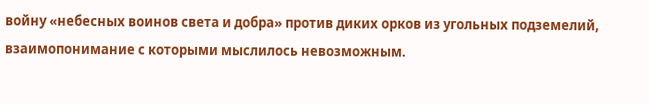войну «небесных воинов света и добра» против диких орков из угольных подземелий, взаимопонимание с которыми мыслилось невозможным.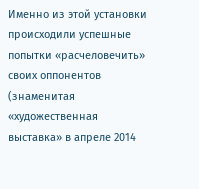Именно из этой установки происходили успешные попытки «расчеловечить» своих оппонентов (знаменитая «художественная выставка» в апреле 2014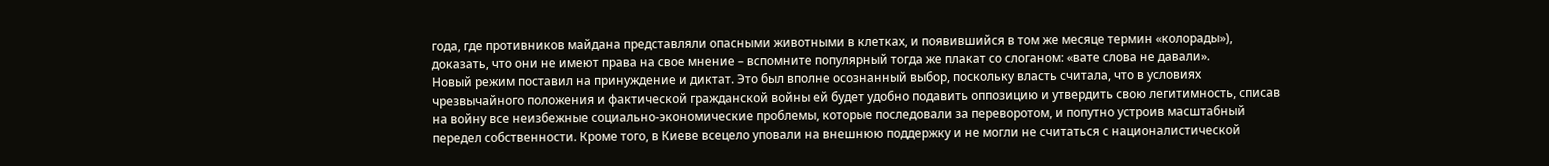года, где противников майдана представляли опасными животными в клетках, и появившийся в том же месяце термин «колорады»), доказать, что они не имеют права на свое мнение – вспомните популярный тогда же плакат со слоганом: «вате слова не давали».
Новый режим поставил на принуждение и диктат. Это был вполне осознанный выбор, поскольку власть считала, что в условиях чрезвычайного положения и фактической гражданской войны ей будет удобно подавить оппозицию и утвердить свою легитимность, списав на войну все неизбежные социально-экономические проблемы, которые последовали за переворотом, и попутно устроив масштабный передел собственности. Кроме того, в Киеве всецело уповали на внешнюю поддержку и не могли не считаться с националистической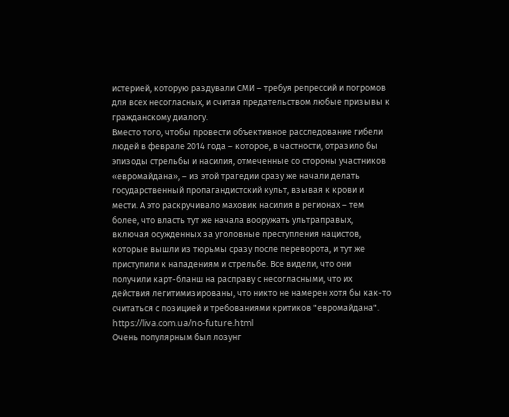истерией, которую раздували СМИ – требуя репрессий и погромов для всех несогласных, и считая предательством любые призывы к гражданскому диалогу.
Вместо того, чтобы провести объективное расследование гибели людей в феврале 2014 года – которое, в частности, отразило бы эпизоды стрельбы и насилия, отмеченные со стороны участников «евромайдана», – из этой трагедии сразу же начали делать государственный пропагандистский культ, взывая к крови и мести. А это раскручивало маховик насилия в регионах – тем более, что власть тут же начала вооружать ультраправых, включая осужденных за уголовные преступления нацистов, которые вышли из тюрьмы сразу после переворота, и тут же приступили к нападениям и стрельбе. Все видели, что они получили карт-бланш на расправу с несогласными, что их действия легитимизированы, что никто не намерен хотя бы как-то считаться с позицией и требованиями критиков "евромайдана".
https://liva.com.ua/no-future.html
Очень популярным был лозунг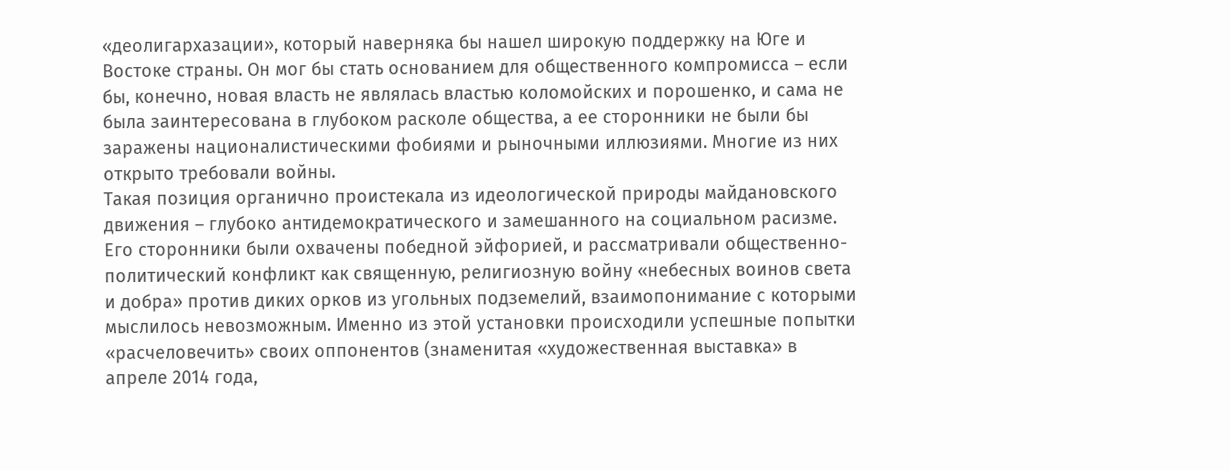«деолигархазации», который наверняка бы нашел широкую поддержку на Юге и Востоке страны. Он мог бы стать основанием для общественного компромисса – если бы, конечно, новая власть не являлась властью коломойских и порошенко, и сама не была заинтересована в глубоком расколе общества, а ее сторонники не были бы заражены националистическими фобиями и рыночными иллюзиями. Многие из них открыто требовали войны.
Такая позиция органично проистекала из идеологической природы майдановского движения – глубоко антидемократического и замешанного на социальном расизме. Его сторонники были охвачены победной эйфорией, и рассматривали общественно-политический конфликт как священную, религиозную войну «небесных воинов света и добра» против диких орков из угольных подземелий, взаимопонимание с которыми мыслилось невозможным. Именно из этой установки происходили успешные попытки «расчеловечить» своих оппонентов (знаменитая «художественная выставка» в апреле 2014 года,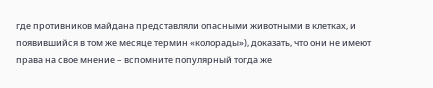где противников майдана представляли опасными животными в клетках, и появившийся в том же месяце термин «колорады»), доказать, что они не имеют права на свое мнение – вспомните популярный тогда же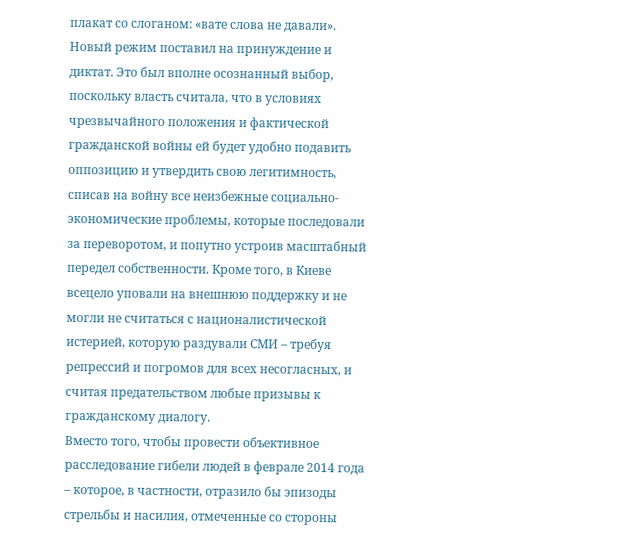плакат со слоганом: «вате слова не давали».
Новый режим поставил на принуждение и диктат. Это был вполне осознанный выбор, поскольку власть считала, что в условиях чрезвычайного положения и фактической гражданской войны ей будет удобно подавить оппозицию и утвердить свою легитимность, списав на войну все неизбежные социально-экономические проблемы, которые последовали за переворотом, и попутно устроив масштабный передел собственности. Кроме того, в Киеве всецело уповали на внешнюю поддержку и не могли не считаться с националистической истерией, которую раздували СМИ – требуя репрессий и погромов для всех несогласных, и считая предательством любые призывы к гражданскому диалогу.
Вместо того, чтобы провести объективное расследование гибели людей в феврале 2014 года – которое, в частности, отразило бы эпизоды стрельбы и насилия, отмеченные со стороны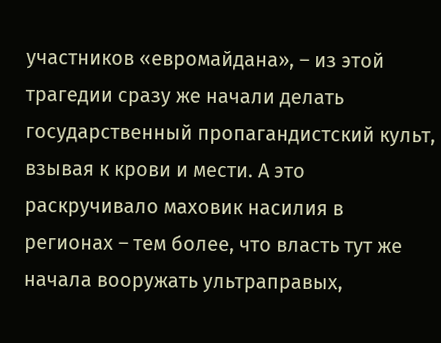участников «евромайдана», – из этой трагедии сразу же начали делать государственный пропагандистский культ, взывая к крови и мести. А это раскручивало маховик насилия в регионах – тем более, что власть тут же начала вооружать ультраправых,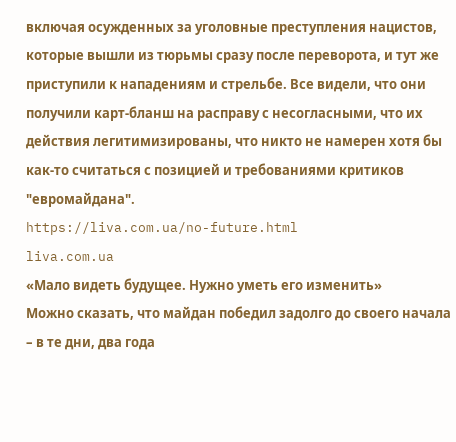включая осужденных за уголовные преступления нацистов, которые вышли из тюрьмы сразу после переворота, и тут же приступили к нападениям и стрельбе. Все видели, что они получили карт-бланш на расправу с несогласными, что их действия легитимизированы, что никто не намерен хотя бы как-то считаться с позицией и требованиями критиков "евромайдана".
https://liva.com.ua/no-future.html
liva.com.ua
«Мало видеть будущее. Нужно уметь его изменить»
Можно сказать, что майдан победил задолго до своего начала – в те дни, два года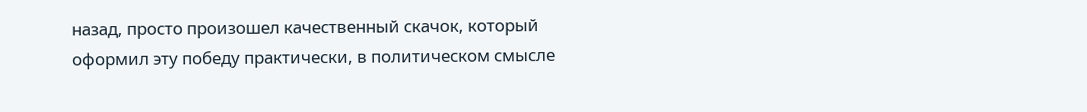назад, просто произошел качественный скачок, который оформил эту победу практически, в политическом смысле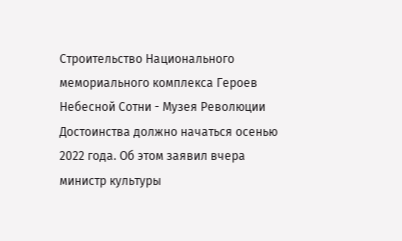Строительство Национального мемориального комплекса Героев Небесной Сотни - Музея Революции Достоинства должно начаться осенью 2022 года. Об этом заявил вчера министр культуры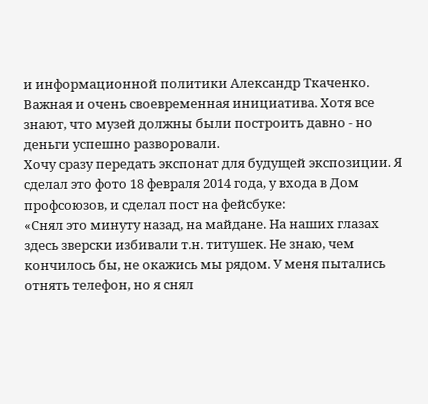и информационной политики Александр Ткаченко.
Важная и очень своевременная инициатива. Хотя все знают, что музей должны были построить давно - но деньги успешно разворовали.
Хочу сразу передать экспонат для будущей экспозиции. Я сделал это фото 18 февраля 2014 года, у входа в Дом профсоюзов, и сделал пост на фейсбуке:
«Снял это минуту назад, на майдане. На наших глазах здесь зверски избивали т.н. титушек. Не знаю, чем кончилось бы, не окажись мы рядом. У меня пытались отнять телефон, но я снял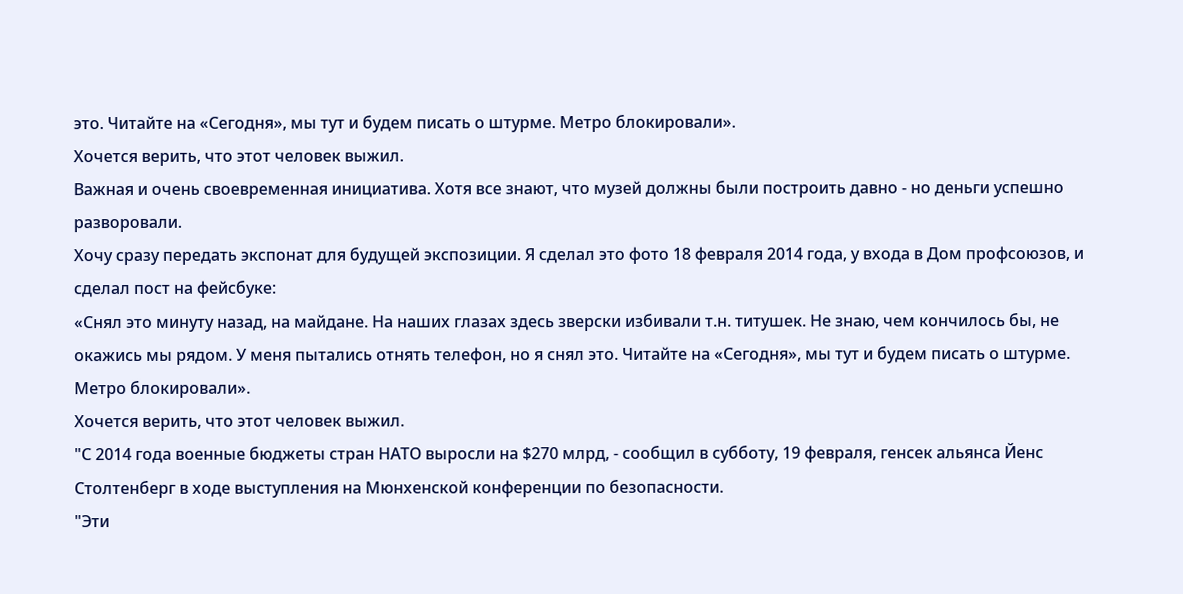это. Читайте на «Сегодня», мы тут и будем писать о штурме. Метро блокировали».
Хочется верить, что этот человек выжил.
Важная и очень своевременная инициатива. Хотя все знают, что музей должны были построить давно - но деньги успешно разворовали.
Хочу сразу передать экспонат для будущей экспозиции. Я сделал это фото 18 февраля 2014 года, у входа в Дом профсоюзов, и сделал пост на фейсбуке:
«Снял это минуту назад, на майдане. На наших глазах здесь зверски избивали т.н. титушек. Не знаю, чем кончилось бы, не окажись мы рядом. У меня пытались отнять телефон, но я снял это. Читайте на «Сегодня», мы тут и будем писать о штурме. Метро блокировали».
Хочется верить, что этот человек выжил.
"С 2014 года военные бюджеты стран НАТО выросли на $270 млрд, - сообщил в субботу, 19 февраля, генсек альянса Йенс Столтенберг в ходе выступления на Мюнхенской конференции по безопасности.
"Эти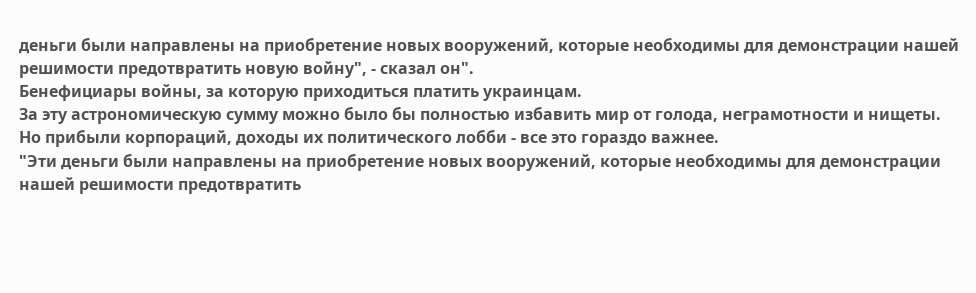деньги были направлены на приобретение новых вооружений, которые необходимы для демонстрации нашей решимости предотвратить новую войну", - сказал он".
Бенефициары войны, за которую приходиться платить украинцам.
За эту астрономическую сумму можно было бы полностью избавить мир от голода, неграмотности и нищеты. Но прибыли корпораций, доходы их политического лобби - все это гораздо важнее.
"Эти деньги были направлены на приобретение новых вооружений, которые необходимы для демонстрации нашей решимости предотвратить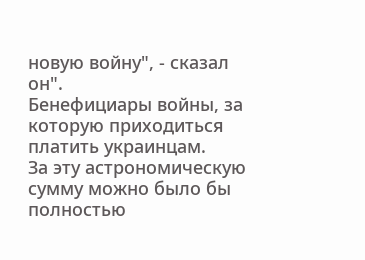новую войну", - сказал он".
Бенефициары войны, за которую приходиться платить украинцам.
За эту астрономическую сумму можно было бы полностью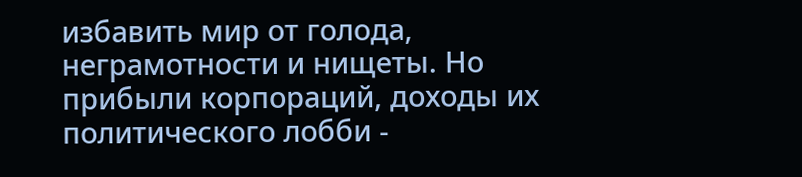избавить мир от голода, неграмотности и нищеты. Но прибыли корпораций, доходы их политического лобби -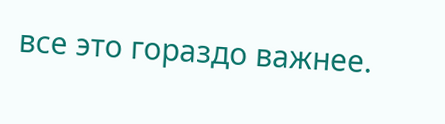все это гораздо важнее.